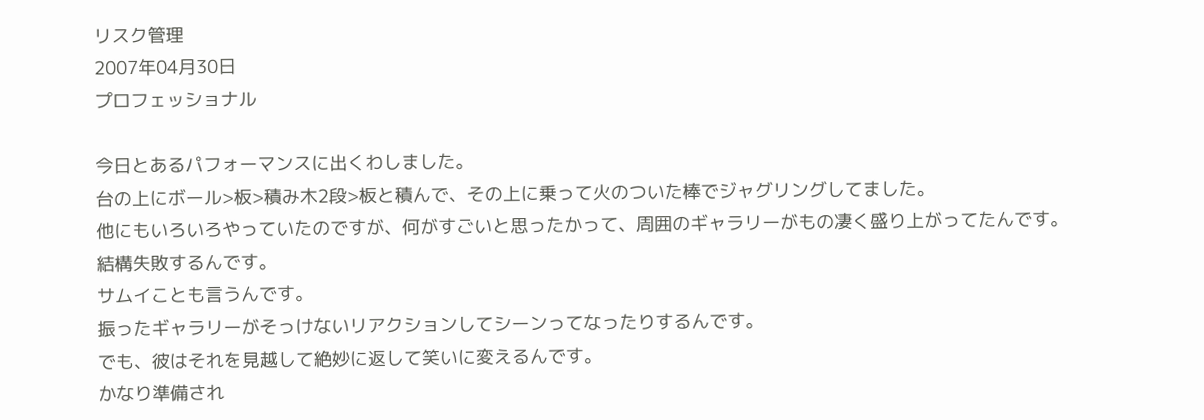リスク管理
2007年04月30日
プロフェッショナル

今日とあるパフォーマンスに出くわしました。
台の上にボール>板>積み木2段>板と積んで、その上に乗って火のついた棒でジャグリングしてました。
他にもいろいろやっていたのですが、何がすごいと思ったかって、周囲のギャラリーがもの凄く盛り上がってたんです。
結構失敗するんです。
サムイことも言うんです。
振ったギャラリーがそっけないリアクションしてシーンってなったりするんです。
でも、彼はそれを見越して絶妙に返して笑いに変えるんです。
かなり準備され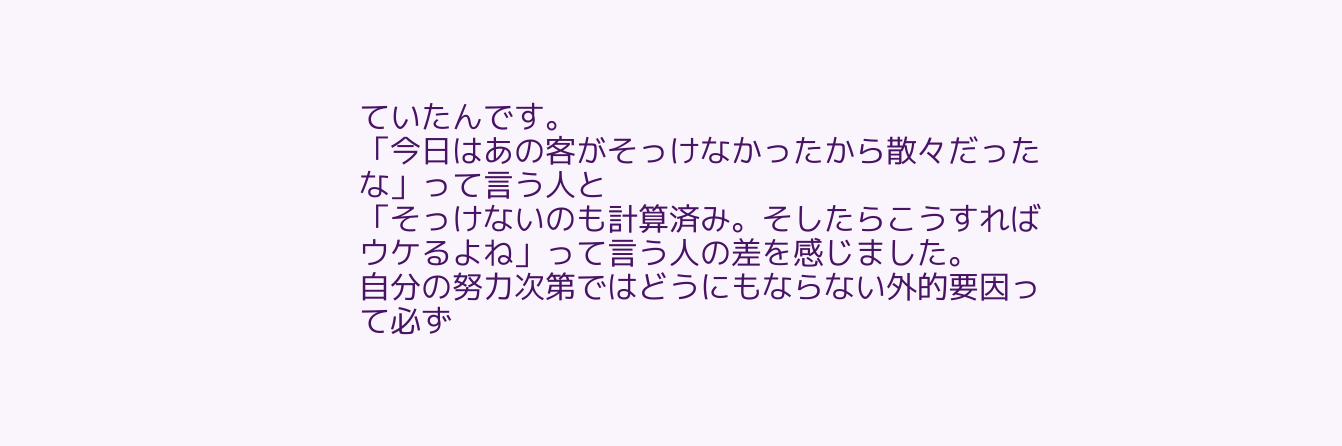ていたんです。
「今日はあの客がそっけなかったから散々だったな」って言う人と
「そっけないのも計算済み。そしたらこうすればウケるよね」って言う人の差を感じました。
自分の努力次第ではどうにもならない外的要因って必ず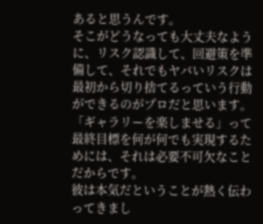あると思うんです。
そこがどうなっても大丈夫なように、リスク認識して、回避策を準備して、それでもヤバいリスクは最初から切り捨てるっていう行動ができるのがプロだと思います。
「ギャラリーを楽しませる」って最終目標を何が何でも実現するためには、それは必要不可欠なことだからです。
彼は本気だということが熱く伝わってきまし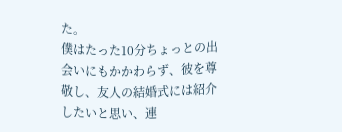た。
僕はたった10分ちょっとの出会いにもかかわらず、彼を尊敬し、友人の結婚式には紹介したいと思い、連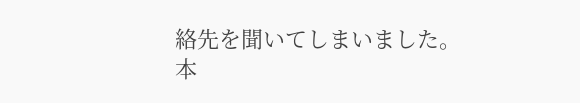絡先を聞いてしまいました。
本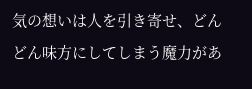気の想いは人を引き寄せ、どんどん味方にしてしまう魔力があ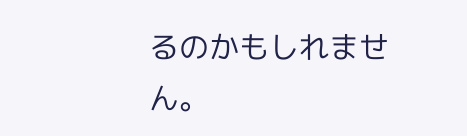るのかもしれません。